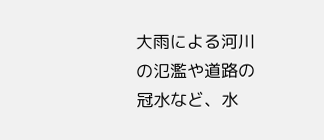大雨による河川の氾濫や道路の冠水など、水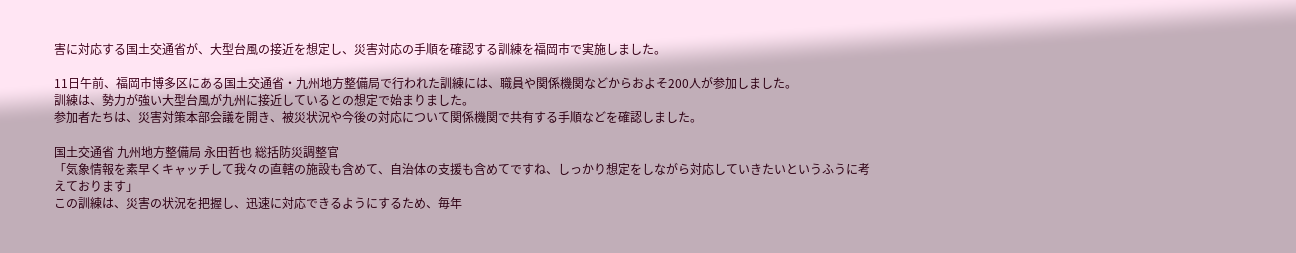害に対応する国土交通省が、大型台風の接近を想定し、災害対応の手順を確認する訓練を福岡市で実施しました。

11日午前、福岡市博多区にある国土交通省・九州地方整備局で行われた訓練には、職員や関係機関などからおよそ200人が参加しました。
訓練は、勢力が強い大型台風が九州に接近しているとの想定で始まりました。
参加者たちは、災害対策本部会議を開き、被災状況や今後の対応について関係機関で共有する手順などを確認しました。

国土交通省 九州地方整備局 永田哲也 総括防災調整官
「気象情報を素早くキャッチして我々の直轄の施設も含めて、自治体の支援も含めてですね、しっかり想定をしながら対応していきたいというふうに考えております」
この訓練は、災害の状況を把握し、迅速に対応できるようにするため、毎年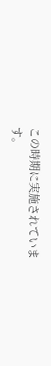この時期に実施されています。